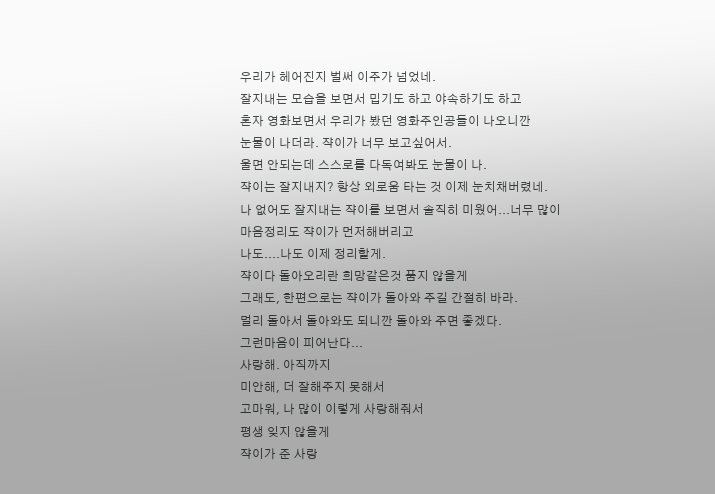우리가 헤어진지 벌써 이주가 넘었네.
잘지내는 모습을 보면서 밉기도 하고 야속하기도 하고
혼자 영화보면서 우리가 봤던 영화주인공들이 나오니깐
눈물이 나더라. 쟉이가 너무 보고싶어서.
울면 안되는데 스스로를 다독여봐도 눈물이 나.
쟉이는 잘지내지? 항상 외로움 타는 것 이제 눈치채버렸네.
나 없어도 잘지내는 쟉이를 보면서 솔직히 미웠어...너무 많이
마음정리도 쟉이가 먼저해버리고
나도....나도 이제 정리할게.
쟉이다 돌아오리란 희망같은것 품지 않을게
그래도, 한편으로는 쟉이가 돌아와 주길 간절히 바라.
멀리 돌아서 돌아와도 되니깐 돌아와 주면 좋겠다.
그런마음이 피어난다...
사랑해. 아직까지
미안해, 더 잘해주지 못해서
고마워, 나 많이 이렇게 사랑해줘서
평생 잊지 않을게
쟉이가 준 사랑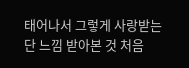태어나서 그렇게 사랑받는단 느낌 받아본 것 처음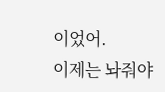이었어.
이제는 놔줘야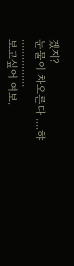겠지?
눈물이 차오른다 ....햐 ................
보고싶어 여보.